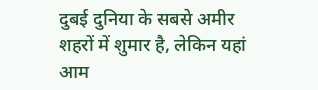दुबई दुनिया के सबसे अमीर शहरों में शुमार है, लेकिन यहां आम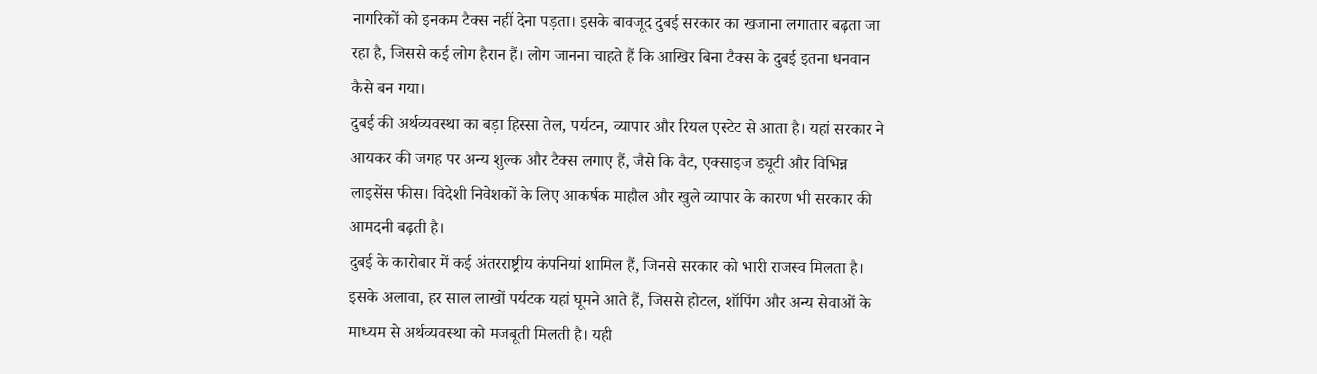नागरिकों को इनकम टैक्स नहीं देना पड़ता। इसके बावजूद दुबई सरकार का खजाना लगातार बढ़ता जा रहा है, जिससे कई लोग हैरान हैं। लोग जानना चाहते हैं कि आखिर बिना टैक्स के दुबई इतना धनवान कैसे बन गया।
दुबई की अर्थव्यवस्था का बड़ा हिस्सा तेल, पर्यटन, व्यापार और रियल एस्टेट से आता है। यहां सरकार ने आयकर की जगह पर अन्य शुल्क और टैक्स लगाए हैं, जैसे कि वैट, एक्साइज ड्यूटी और विभिन्न लाइसेंस फीस। विदेशी निवेशकों के लिए आकर्षक माहौल और खुले व्यापार के कारण भी सरकार की आमदनी बढ़ती है।
दुबई के कारोबार में कई अंतरराष्ट्रीय कंपनियां शामिल हैं, जिनसे सरकार को भारी राजस्व मिलता है। इसके अलावा, हर साल लाखों पर्यटक यहां घूमने आते हैं, जिससे होटल, शॉपिंग और अन्य सेवाओं के माध्यम से अर्थव्यवस्था को मजबूती मिलती है। यही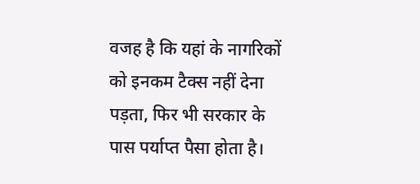वजह है कि यहां के नागरिकों को इनकम टैक्स नहीं देना पड़ता, फिर भी सरकार के पास पर्याप्त पैसा होता है।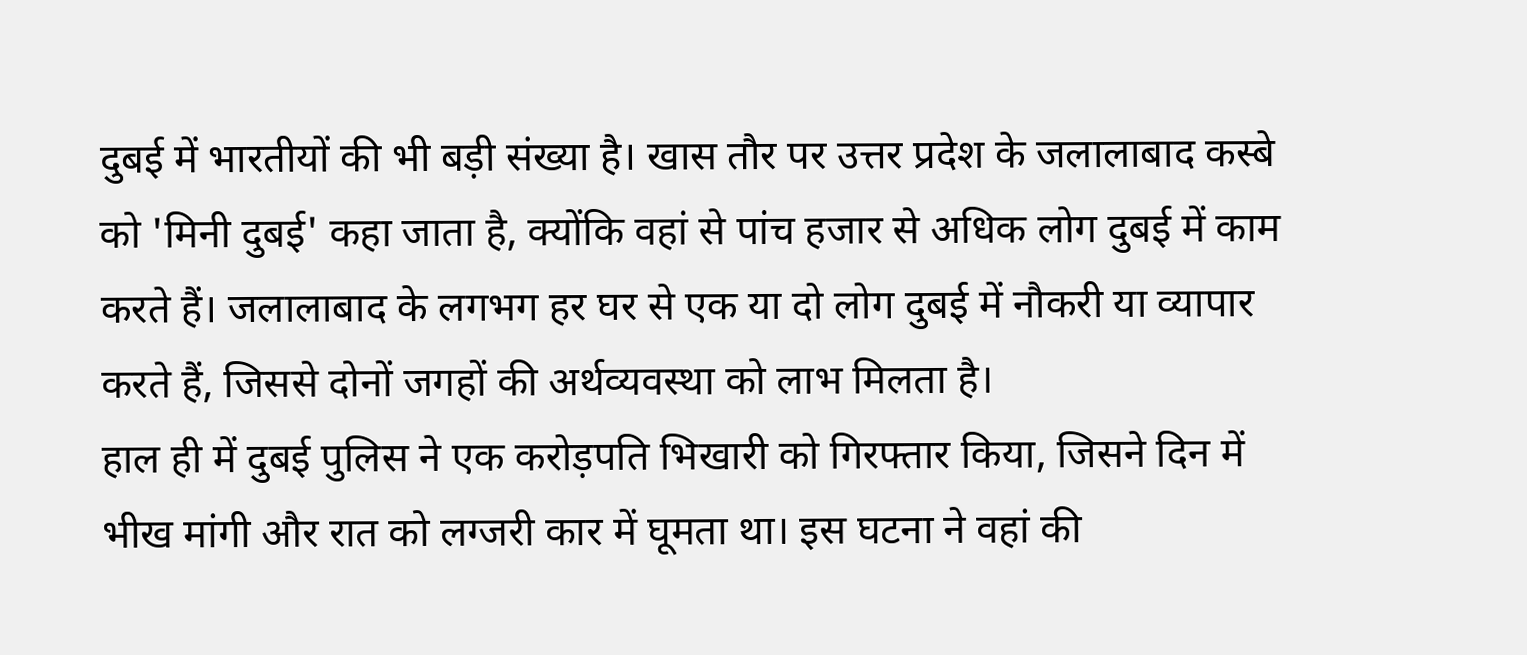दुबई में भारतीयों की भी बड़ी संख्या है। खास तौर पर उत्तर प्रदेश के जलालाबाद कस्बे को 'मिनी दुबई' कहा जाता है, क्योंकि वहां से पांच हजार से अधिक लोग दुबई में काम करते हैं। जलालाबाद के लगभग हर घर से एक या दो लोग दुबई में नौकरी या व्यापार करते हैं, जिससे दोनों जगहों की अर्थव्यवस्था को लाभ मिलता है।
हाल ही में दुबई पुलिस ने एक करोड़पति भिखारी को गिरफ्तार किया, जिसने दिन में भीख मांगी और रात को लग्जरी कार में घूमता था। इस घटना ने वहां की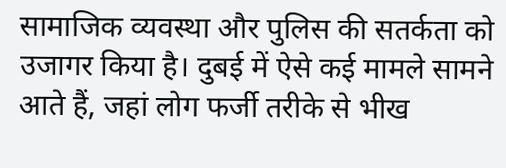सामाजिक व्यवस्था और पुलिस की सतर्कता को उजागर किया है। दुबई में ऐसे कई मामले सामने आते हैं, जहां लोग फर्जी तरीके से भीख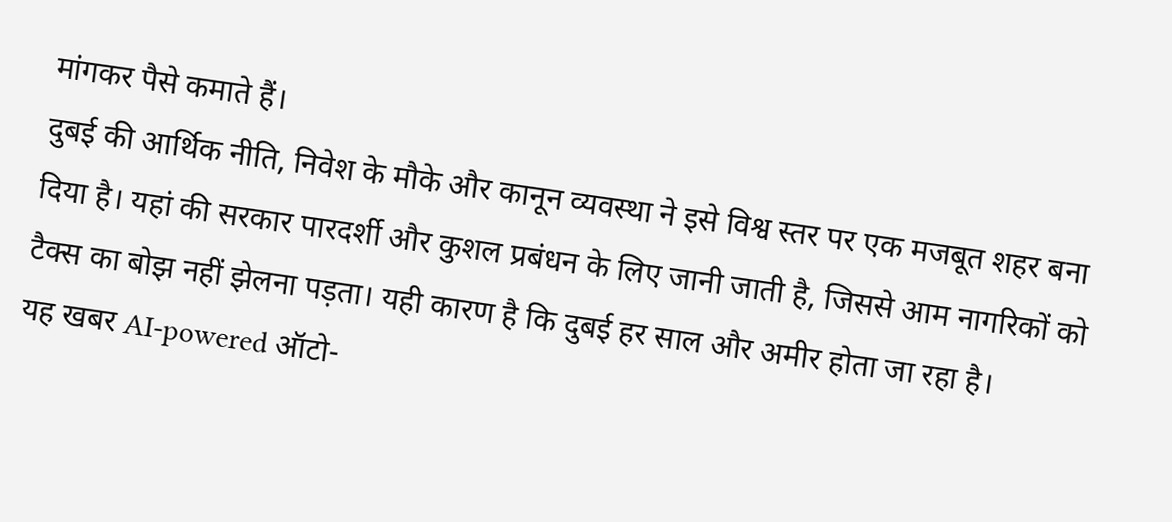मांगकर पैसे कमाते हैं।
दुबई की आर्थिक नीति, निवेश के मौके और कानून व्यवस्था ने इसे विश्व स्तर पर एक मजबूत शहर बना दिया है। यहां की सरकार पारदर्शी और कुशल प्रबंधन के लिए जानी जाती है, जिससे आम नागरिकों को टैक्स का बोझ नहीं झेलना पड़ता। यही कारण है कि दुबई हर साल और अमीर होता जा रहा है।
यह खबर AI-powered ऑटो-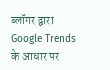ब्लॉगर द्वारा Google Trends के आधार पर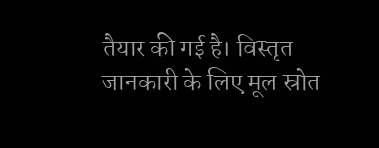तैयार की गई है। विस्तृत जानकारी के लिए मूल स्रोत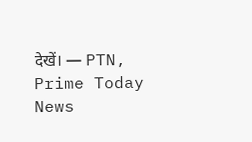देखें। — PTN, Prime Today News